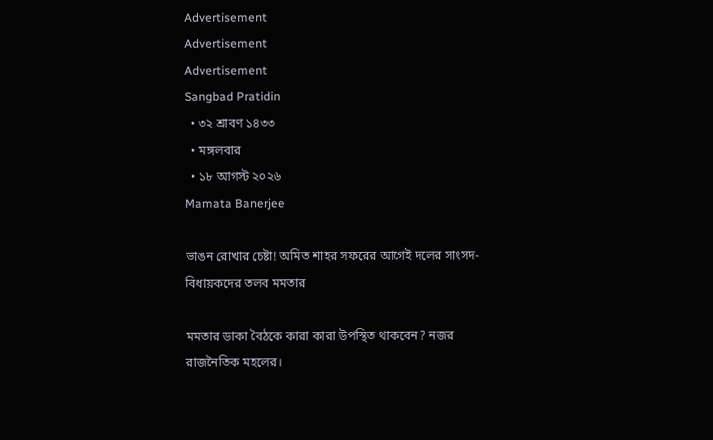Advertisement
Advertisement
Advertisement
Sangbad Pratidin
  • ৩২ শ্রাবণ ১৪৩৩
  • মঙ্গলবার
  • ১৮ আগস্ট ২০২৬
Mamata Banerjee

ভাঙন রোখার চেষ্টা! অমিত শাহর সফরের আগেই দলের সাংসদ-বিধায়কদের তলব মমতার

মমতার ডাকা বৈঠকে কারা কারা উপস্থিত থাকবেন? নজর রাজনৈতিক মহলের।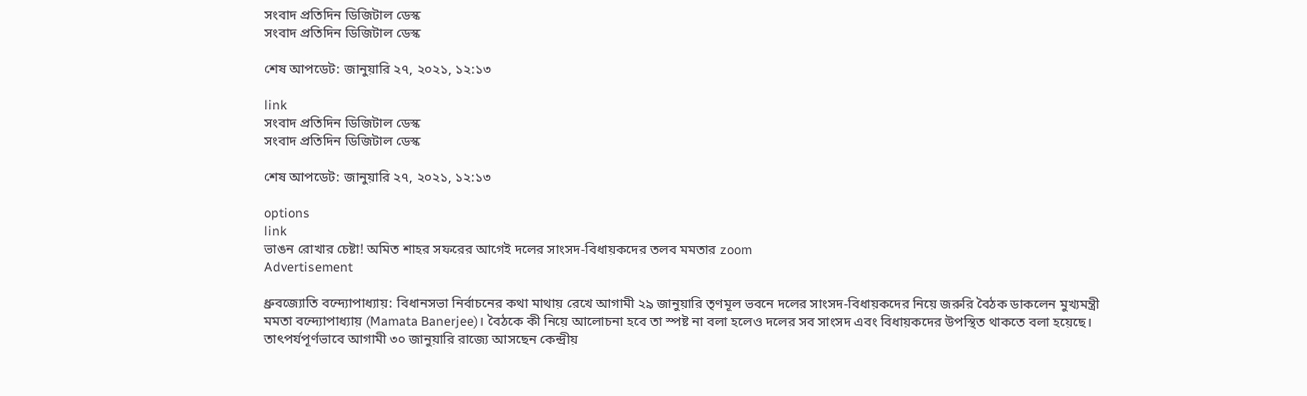সংবাদ প্রতিদিন ডিজিটাল ডেস্ক
সংবাদ প্রতিদিন ডিজিটাল ডেস্ক

শেষ আপডেট: জানুয়ারি ২৭, ২০২১, ১২:১৩

link
সংবাদ প্রতিদিন ডিজিটাল ডেস্ক
সংবাদ প্রতিদিন ডিজিটাল ডেস্ক

শেষ আপডেট: জানুয়ারি ২৭, ২০২১, ১২:১৩

options
link
ভাঙন রোখার চেষ্টা! অমিত শাহর সফরের আগেই দলের সাংসদ-বিধায়কদের তলব মমতার zoom
Advertisement

ধ্রুবজ্যোতি বন্দ্যোপাধ্যায়: বিধানসভা নির্বাচনের কথা মাথায় রেখে আগামী ২৯ জানুয়ারি তৃণমূল ভবনে দলের সাংসদ-বিধায়কদের নিয়ে জরুরি বৈঠক ডাকলেন মুখ্যমন্ত্রী মমতা বন্দ্যোপাধ্যায় (Mamata Banerjee)। বৈঠকে কী নিয়ে আলোচনা হবে তা স্পষ্ট না বলা হলেও দলের সব সাংসদ এবং বিধায়কদের উপস্থিত থাকতে বলা হয়েছে। তাৎপর্যপূর্ণভাবে আগামী ৩০ জানুয়ারি রাজ্যে আসছেন কেন্দ্রীয়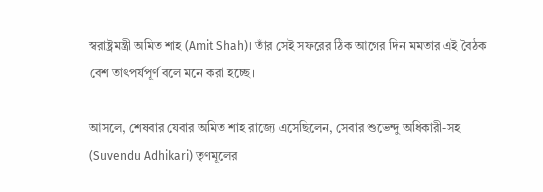স্বরাষ্ট্রমন্ত্রী অমিত শাহ (Amit Shah)। তাঁর সেই সফরের ঠিক আগের দিন মমতার এই বৈঠক বেশ তাৎপর্যপূর্ণ বলে মনে করা হচ্ছে।

আসলে, শেষবার যেবার অমিত শাহ রাজ্যে এসেছিলেন, সেবার শুভেন্দু অধিকারী-সহ (Suvendu Adhikari) তৃণমূলের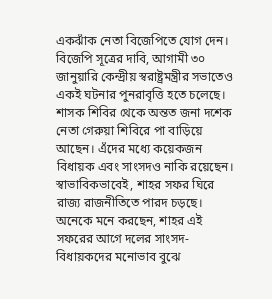একঝাঁক নেতা বিজেপিতে যোগ দেন। বিজেপি সূত্রের দাবি, আগামী ৩০ জানুয়ারি কেন্দ্রীয় স্বরাষ্ট্রমন্ত্রীর সভাতেও একই ঘটনার পুনরাবৃত্তি হতে চলেছে। শাসক শিবির থেকে অন্তত জনা দশেক নেতা গেরুয়া শিবিরে পা বাড়িয়ে আছেন। এঁদের মধ্যে কয়েকজন বিধায়ক এবং সাংসদও নাকি রয়েছেন। স্বাভাবিকভাবেই, শাহর সফর ঘিরে রাজ্য রাজনীতিতে পারদ চড়ছে। অনেকে মনে করছেন, শাহর এই সফরের আগে দলের সাংসদ-বিধায়কদের মনোভাব বুঝে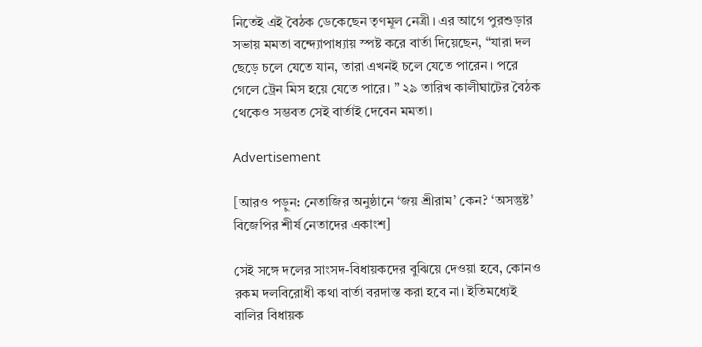নিতেই এই বৈঠক ডেকেছেন তৃণমূল নেত্রী। এর আগে পুরশুড়ার সভায় মমতা বন্দ্যোপাধ্যায় স্পষ্ট করে বার্তা দিয়েছেন, “যারা দল ছেড়ে চলে যেতে যান, তারা এখনই চলে যেতে পারেন। পরে গেলে ট্রেন মিস হয়ে যেতে পারে। ” ২৯ তারিখ কালীঘাটের বৈঠক থেকেও সম্ভবত সেই বার্তাই দেবেন মমতা।

Advertisement

[আরও পড়ুন: নেতাজির অনুষ্ঠানে ‘জয় শ্রীরাম’ কেন? ‘অসন্তুষ্ট’ বিজেপির শীর্ষ নেতাদের একাংশ]

সেই সঙ্গে দলের সাংসদ-বিধায়কদের বুঝিয়ে দেওয়া হবে, কোনও রকম দলবিরোধী কথা বার্তা বরদাস্ত করা হবে না। ইতিমধ্যেই বালির বিধায়ক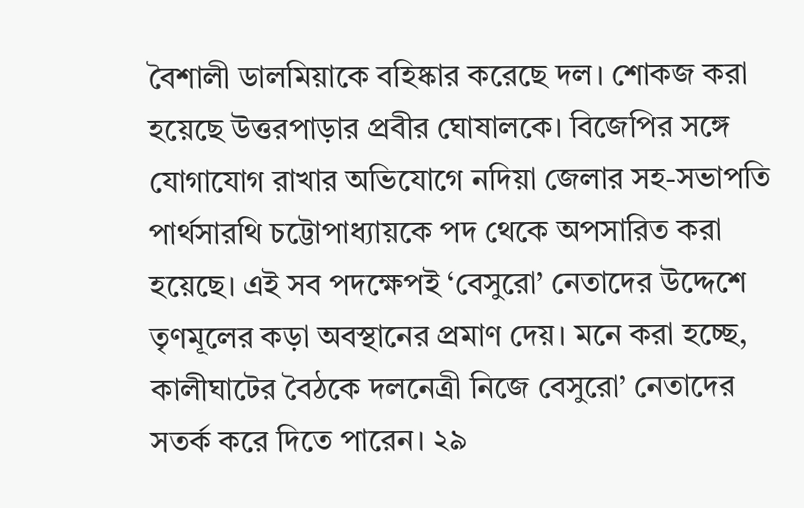বৈশালী ডালমিয়াকে বহিষ্কার করেছে দল। শোকজ করা হয়েছে উত্তরপাড়ার প্রবীর ঘোষালকে। বিজেপির সঙ্গে যোগাযোগ রাখার অভিযোগে নদিয়া জেলার সহ-সভাপতি পার্থসারথি চট্টোপাধ্যায়কে পদ থেকে অপসারিত করা হয়েছে। এই সব পদক্ষেপই ‘বেসুরো’ নেতাদের উদ্দেশে তৃণমূলের কড়া অবস্থানের প্রমাণ দেয়। মনে করা হচ্ছে, কালীঘাটের বৈঠকে দলনেত্রী নিজে বেসুরো’ নেতাদের সতর্ক করে দিতে পারেন। ২৯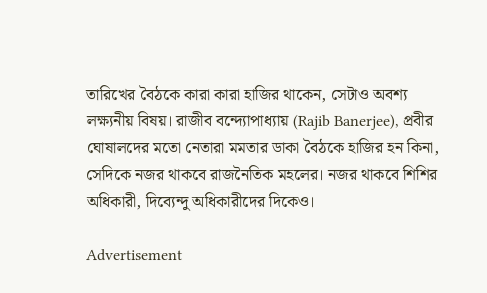তারিখের বৈঠকে কারা কারা হাজির থাকেন, সেটাও অবশ্য লক্ষ্যনীয় বিষয়। রাজীব বন্দ্যোপাধ্যায় (Rajib Banerjee), প্রবীর ঘোষালদের মতো নেতারা মমতার ডাকা বৈঠকে হাজির হন কিনা, সেদিকে নজর থাকবে রাজনৈতিক মহলের। নজর থাকবে শিশির অধিকারী, দিব্যেন্দু অধিকারীদের দিকেও।

Advertisement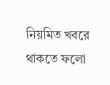নিয়মিত খবরে থাকতে ফলো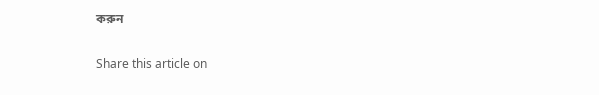করুন

Share this article on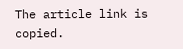The article link is copied.